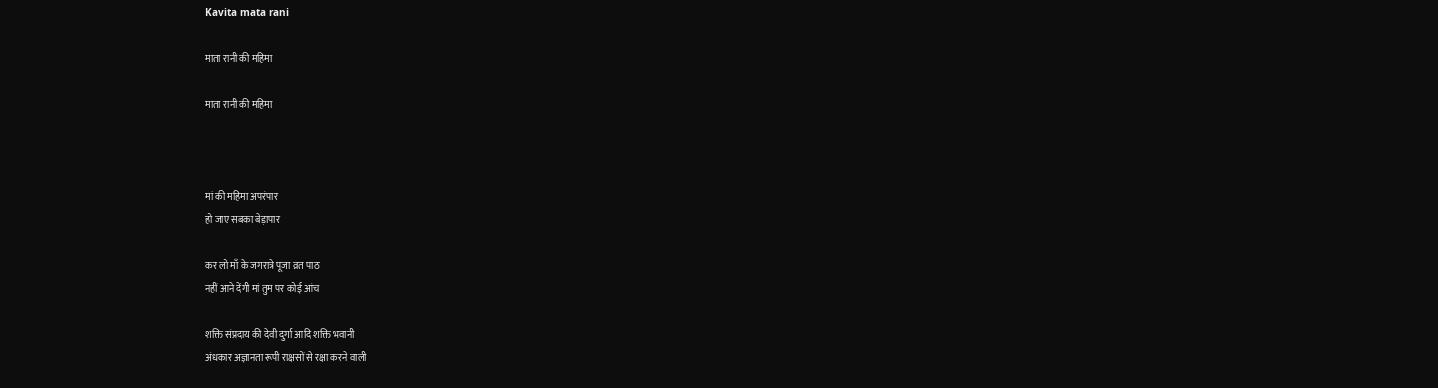Kavita mata rani

माता रानी की महिमा

माता रानी की महिमा



मां की महिमा अपरंपार
हो जाए सबका बेड़ापार

कर लो माँ के जगरात्रे पूजा व्रत पाठ
नहीं आने देंगी मां तुम पर कोई आंच

शक्ति संप्रदाय की देवी दुर्गा आदि शक्ति भवानी
अंधकार अज्ञानता रूपी राक्षसों से रक्षा करने वाली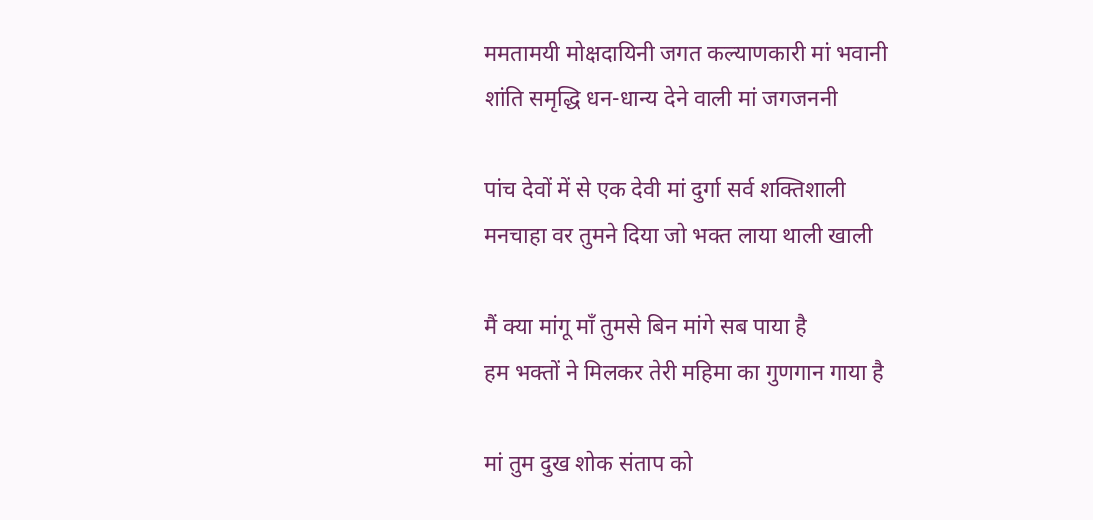ममतामयी मोक्षदायिनी जगत कल्याणकारी मां भवानी
शांति समृद्धि धन-धान्य देने वाली मां जगजननी

पांच देवों में से एक देवी मां दुर्गा सर्व शक्तिशाली
मनचाहा वर तुमने दिया जो भक्त लाया थाली खाली

मैं क्या मांगू माँ तुमसे बिन मांगे सब पाया है
हम भक्तों ने मिलकर तेरी महिमा का गुणगान गाया है

मां तुम दुख शोक संताप को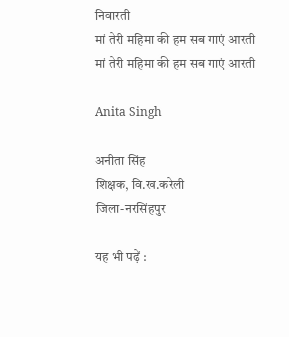निवारती
मां तेरी महिमा की हम सब गाएं आरती
मां तेरी महिमा की हम सब गाएं आरती

Anita Singh

अनीता सिंह
शिक्षक, वि.ख.करेली
जिला-नरसिंहपुर

यह भी पढ़ें :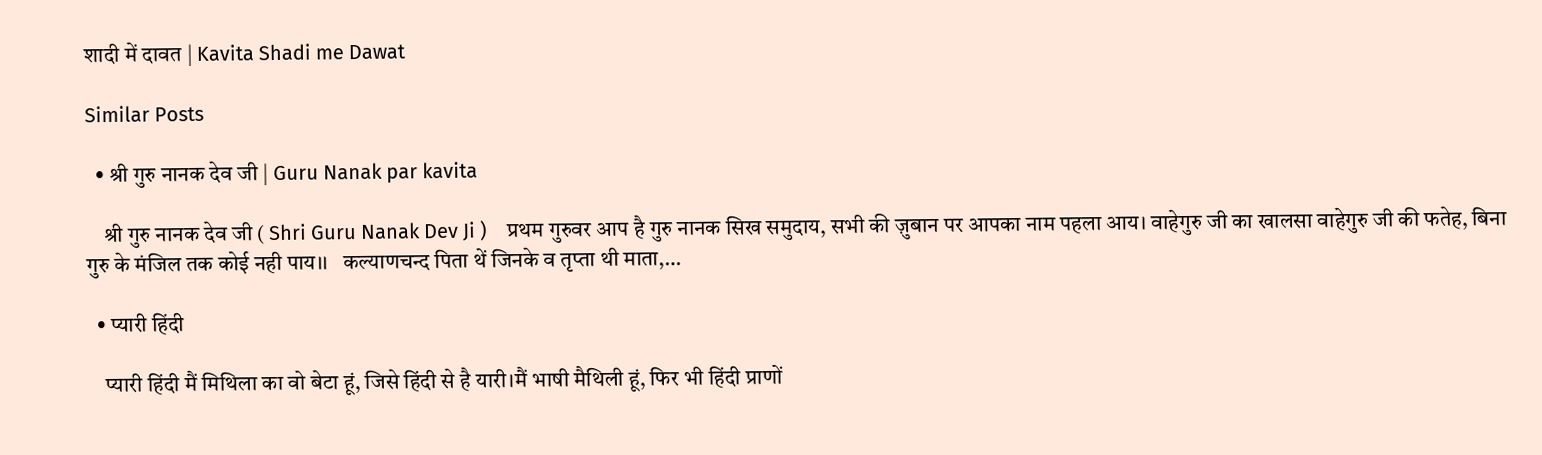शादी में दावत | Kavita Shadi me Dawat

Similar Posts

  • श्री गुरु नानक देव जी | Guru Nanak par kavita

    श्री गुरु नानक देव जी ( Shri Guru Nanak Dev Ji )    प्रथम गुरुवर आप है गुरु नानक सिख समुदाय, सभी की ज़ुबान पर आपका नाम पहला आय। वाहेगुरु जी का खालसा वाहेगुरु जी की फतेह, बिना गुरु के मंजिल तक कोई नही पाय।।   कल्याणचन्द पिता थें जिनके व तृप्ता थी माता,…

  • प्यारी हिंदी

    प्यारी हिंदी मैं मिथिला का वो बेटा हूं, जिसे हिंदी से है यारी।मैं भाषी मैथिली हूं, फिर भी हिंदी प्राणों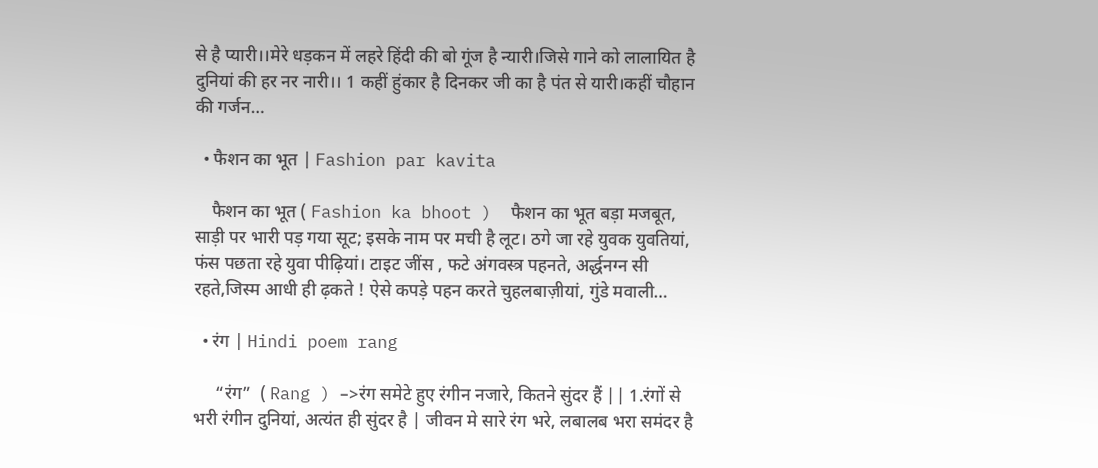से है प्यारी।।मेरे धड़कन में लहरे हिंदी की बो गूंज है न्यारी।जिसे गाने को लालायित है दुनियां की हर नर नारी।। 1 कहीं हुंकार है दिनकर जी का है पंत से यारी।कहीं चौहान की गर्जन…

  • फैशन का भूत | Fashion par kavita

    फैशन का भूत ( Fashion ka bhoot )  फैशन का भूत बड़ा मजबूत, साड़ी पर भारी पड़ गया सूट; इसके नाम पर मची है लूट। ठगे जा रहे युवक युवतियां, फंस पछता रहे युवा पीढ़ियां। टाइट जींस , फटे अंगवस्त्र पहनते, अर्द्धनग्न सी रहते,जिस्म आधी ही ढ़कते ! ऐसे कपड़े पहन करते चुहलबाज़ीयां, गुंडे मवाली…

  • रंग | Hindi poem rang

     “रंग”  ( Rang ) –>रंग समेटे हुए रंगीन नजारे, कितने सुंदर हैं || 1.रंगों से भरी रंगीन दुनियां, अत्यंत ही सुंदर है | जीवन मे सारे रंग भरे, लबालब भरा समंदर है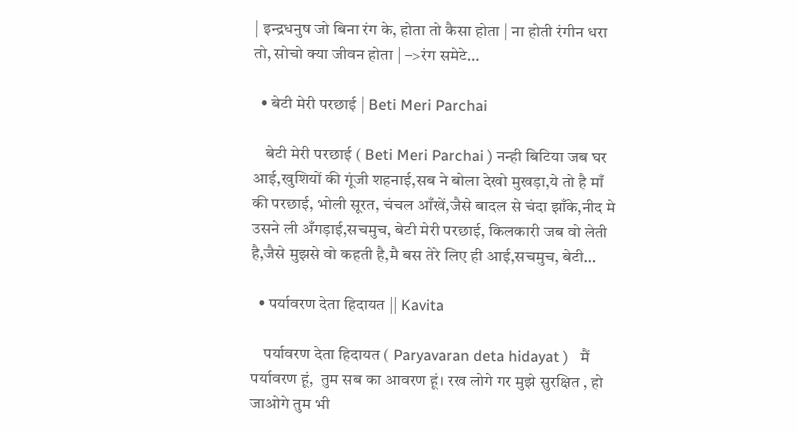| इन्द्रधनुष जो बिना रंग के, होता तो कैसा होता | ना होती रंगीन धरा तो, सोचो क्या जीवन होता | –>रंग समेटे…

  • बेटी मेरी परछाई | Beti Meri Parchai

    बेटी मेरी परछाई ( Beti Meri Parchai ) नन्ही बिटिया जब घर आई,खुशियों की गूंजी शहनाई,सब ने बोला देखो मुखड़ा,ये तो है माँ की परछाई, भोली सूरत, चंचल आँखें,जैसे बादल से चंदा झाँके,नीद मे उसने ली अँगड़ाई,सचमुच, बेटी मेरी परछाई, किलकारी जब वो लेती है,जैसे मुझसे वो कहती है,मै बस तेरे लिए ही आई,सचमुच, बेटी…

  • पर्यावरण देता हिदायत || Kavita

    पर्यावरण देता हिदायत ( Paryavaran deta hidayat )   मैं  पर्यावरण हूं,  तुम सब का आवरण हूं। रख लोगे गर मुझे सुरक्षित , हो जाओगे तुम भी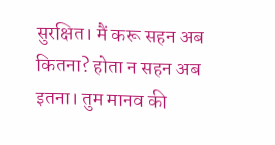सुरक्षित। मैं करू सहन अब  कितना? होता न सहन अब इतना। तुम मानव की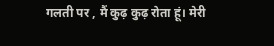गलती पर , मैं कुढ़ कुढ़ रोता हूं। मेरी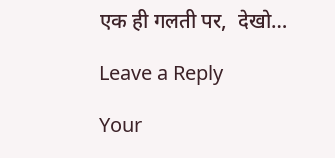एक ही गलती पर,  देखो…

Leave a Reply

Your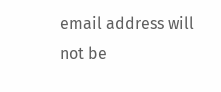email address will not be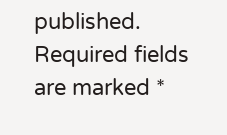published. Required fields are marked *